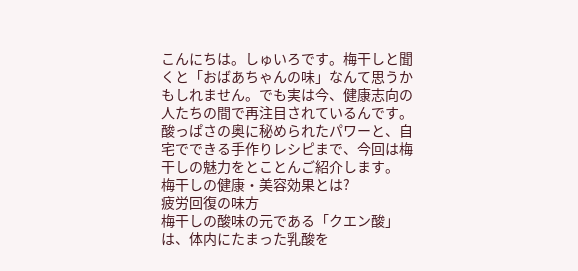こんにちは。しゅいろです。梅干しと聞くと「おばあちゃんの味」なんて思うかもしれません。でも実は今、健康志向の人たちの間で再注目されているんです。酸っぱさの奥に秘められたパワーと、自宅でできる手作りレシピまで、今回は梅干しの魅力をとことんご紹介します。
梅干しの健康・美容効果とは?
疲労回復の味方
梅干しの酸味の元である「クエン酸」は、体内にたまった乳酸を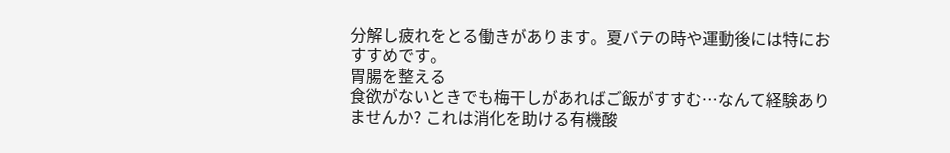分解し疲れをとる働きがあります。夏バテの時や運動後には特におすすめです。
胃腸を整える
食欲がないときでも梅干しがあればご飯がすすむ…なんて経験ありませんか? これは消化を助ける有機酸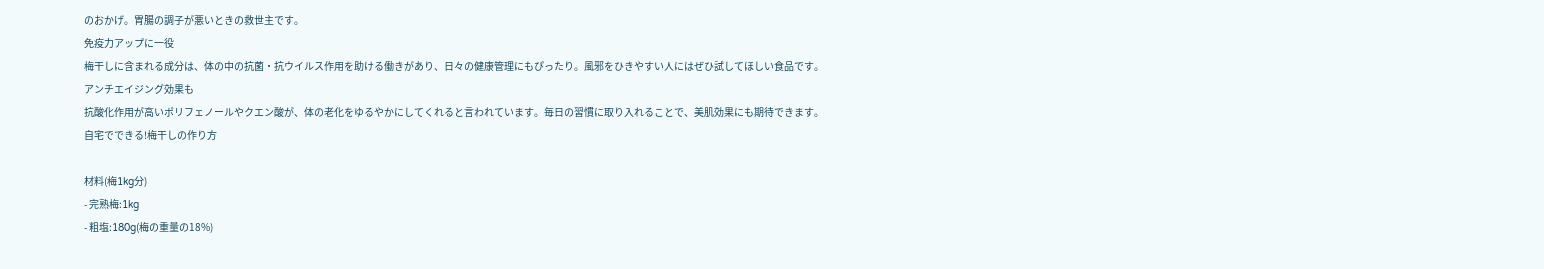のおかげ。胃腸の調子が悪いときの救世主です。
免疫力アップに一役
梅干しに含まれる成分は、体の中の抗菌・抗ウイルス作用を助ける働きがあり、日々の健康管理にもぴったり。風邪をひきやすい人にはぜひ試してほしい食品です。
アンチエイジング効果も
抗酸化作用が高いポリフェノールやクエン酸が、体の老化をゆるやかにしてくれると言われています。毎日の習慣に取り入れることで、美肌効果にも期待できます。
自宅でできる!梅干しの作り方

材料(梅1kg分)
- 完熟梅:1kg
- 粗塩:180g(梅の重量の18%)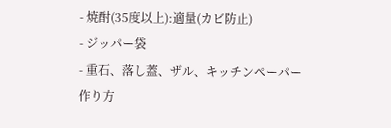- 焼酎(35度以上):適量(カビ防止)
- ジッパー袋
- 重石、落し蓋、ザル、キッチンペーパー
作り方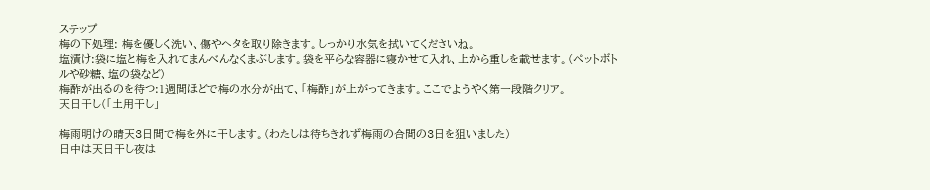ステップ
梅の下処理: 梅を優しく洗い、傷やヘタを取り除きます。しっかり水気を拭いてくださいね。
塩漬け:袋に塩と梅を入れてまんべんなくまぶします。袋を平らな容器に寝かせて入れ、上から重しを載せます。(ペットボトルや砂糖、塩の袋など)
梅酢が出るのを待つ:1週間ほどで梅の水分が出て、「梅酢」が上がってきます。ここでようやく第一段階クリア。
天日干し(「土用干し」

梅雨明けの晴天3日間で梅を外に干します。(わたしは待ちきれず梅雨の合間の3日を狙いました)
日中は天日干し夜は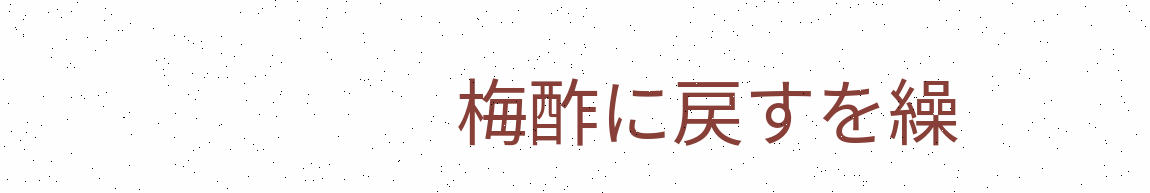梅酢に戻すを繰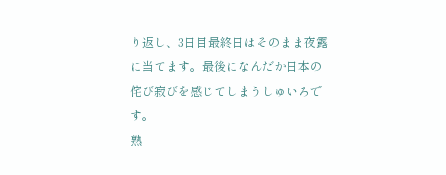り返し、3日目最終日はそのまま夜露に当てます。最後になんだか日本の侘び寂びを感じてしまうしゅいろです。
熟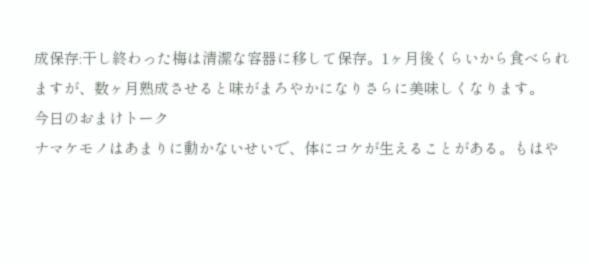成保存:干し終わった梅は清潔な容器に移して保存。1ヶ月後くらいから食べられますが、数ヶ月熟成させると味がまろやかになりさらに美味しくなります。
今日のおまけトーク
ナマケモノはあまりに動かないせいで、体にコケが生えることがある。もはや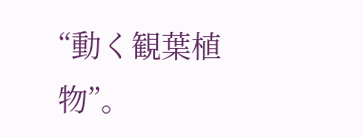“動く観葉植物”。